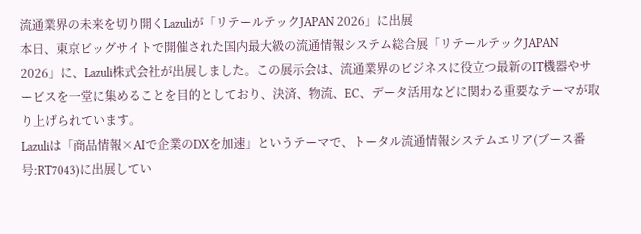流通業界の未来を切り開くLazuliが「リテールテックJAPAN 2026」に出展
本日、東京ビッグサイトで開催された国内最大級の流通情報システム総合展「リテールテックJAPAN 2026」に、Lazuli株式会社が出展しました。この展示会は、流通業界のビジネスに役立つ最新のIT機器やサービスを一堂に集めることを目的としており、決済、物流、EC、データ活用などに関わる重要なテーマが取り上げられています。
Lazuliは「商品情報×AIで企業のDXを加速」というテーマで、トータル流通情報システムエリア(ブース番号:RT7043)に出展してい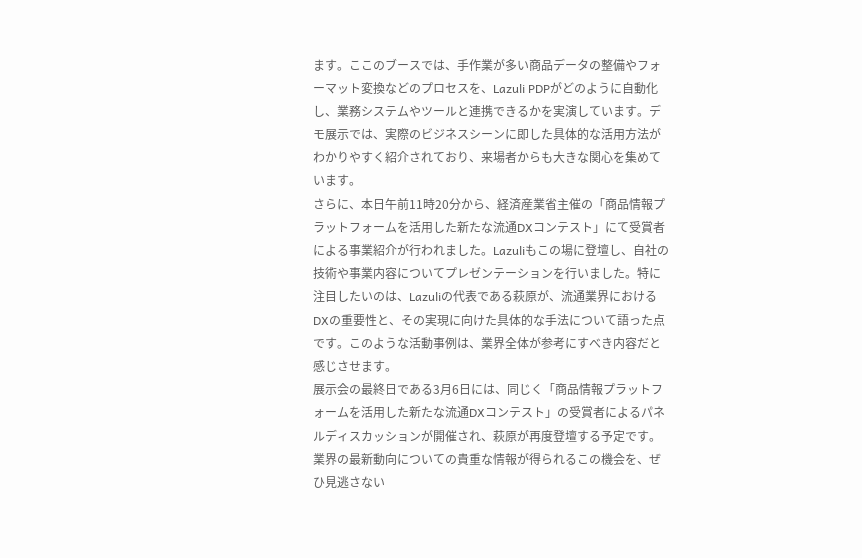ます。ここのブースでは、手作業が多い商品データの整備やフォーマット変換などのプロセスを、Lazuli PDPがどのように自動化し、業務システムやツールと連携できるかを実演しています。デモ展示では、実際のビジネスシーンに即した具体的な活用方法がわかりやすく紹介されており、来場者からも大きな関心を集めています。
さらに、本日午前11時20分から、経済産業省主催の「商品情報プラットフォームを活用した新たな流通DXコンテスト」にて受賞者による事業紹介が行われました。Lazuliもこの場に登壇し、自社の技術や事業内容についてプレゼンテーションを行いました。特に注目したいのは、Lazuliの代表である萩原が、流通業界におけるDXの重要性と、その実現に向けた具体的な手法について語った点です。このような活動事例は、業界全体が参考にすべき内容だと感じさせます。
展示会の最終日である3月6日には、同じく「商品情報プラットフォームを活用した新たな流通DXコンテスト」の受賞者によるパネルディスカッションが開催され、萩原が再度登壇する予定です。業界の最新動向についての貴重な情報が得られるこの機会を、ぜひ見逃さない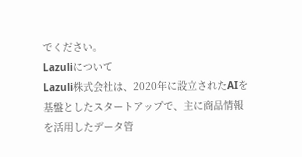でください。
Lazuliについて
Lazuli株式会社は、2020年に設立されたAIを基盤としたスタートアップで、主に商品情報を活用したデータ管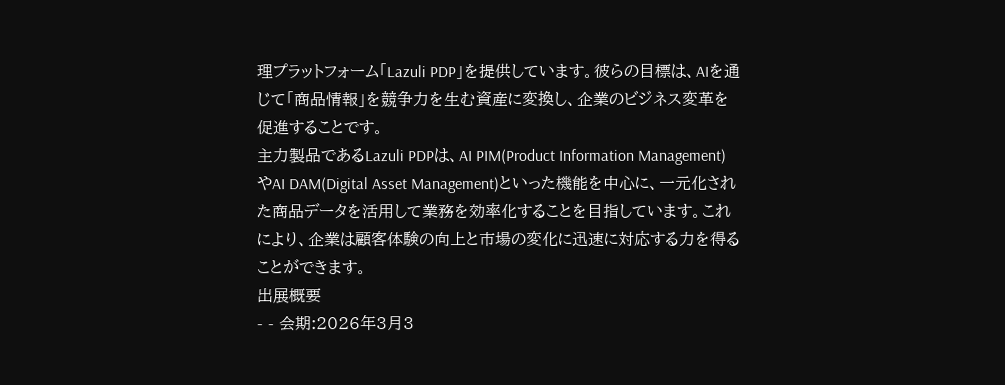理プラットフォーム「Lazuli PDP」を提供しています。彼らの目標は、AIを通じて「商品情報」を競争力を生む資産に変換し、企業のビジネス変革を促進することです。
主力製品であるLazuli PDPは、AI PIM(Product Information Management)やAI DAM(Digital Asset Management)といった機能を中心に、一元化された商品データを活用して業務を効率化することを目指しています。これにより、企業は顧客体験の向上と市場の変化に迅速に対応する力を得ることができます。
出展概要
- - 会期:2026年3月3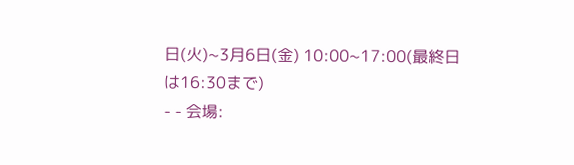日(火)~3月6日(金) 10:00~17:00(最終日は16:30まで)
- - 会場: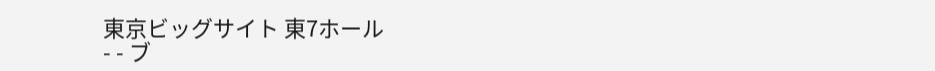東京ビッグサイト 東7ホール
- - ブ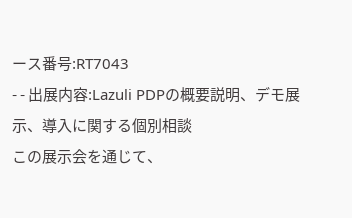ース番号:RT7043
- - 出展内容:Lazuli PDPの概要説明、デモ展示、導入に関する個別相談
この展示会を通じて、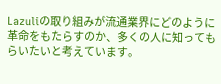Lazuliの取り組みが流通業界にどのように革命をもたらすのか、多くの人に知ってもらいたいと考えています。